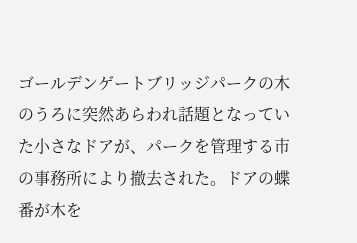ゴールデンゲートブリッジパークの木のうろに突然あらわれ話題となっていた小さなドアが、パークを管理する市の事務所により撤去された。ドアの蝶番が木を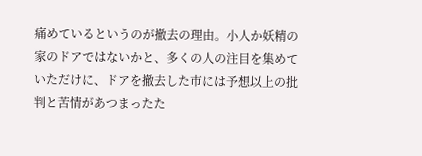痛めているというのが撤去の理由。小人か妖精の家のドアではないかと、多くの人の注目を集めていただけに、ドアを撤去した市には予想以上の批判と苦情があつまったた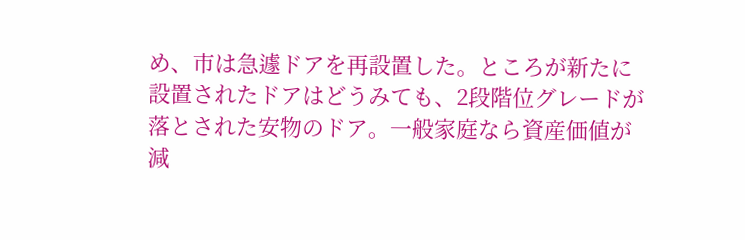め、市は急遽ドアを再設置した。ところが新たに設置されたドアはどうみても、2段階位グレードが落とされた安物のドア。一般家庭なら資産価値が減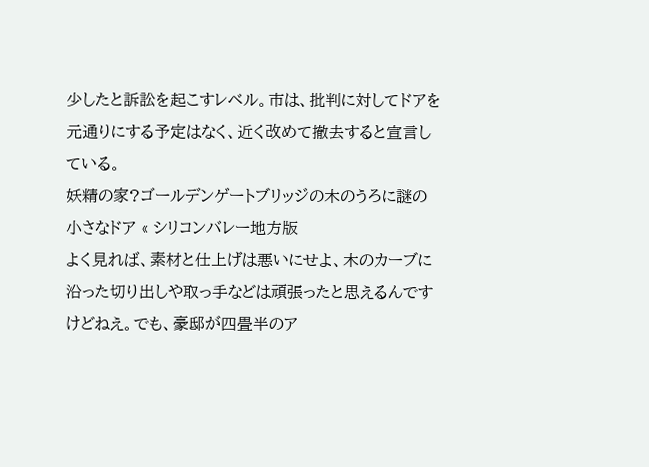少したと訴訟を起こすレベル。市は、批判に対してドアを元通りにする予定はなく、近く改めて撤去すると宣言している。
妖精の家?ゴールデンゲートブリッジの木のうろに謎の小さなドア « シリコンバレー地方版
よく見れば、素材と仕上げは悪いにせよ、木のカーブに沿った切り出しや取っ手などは頑張ったと思えるんですけどねえ。でも、豪邸が四畳半のア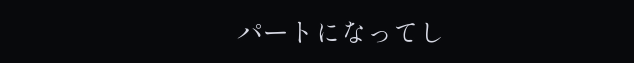パートになってし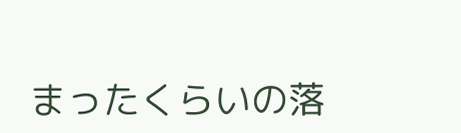まったくらいの落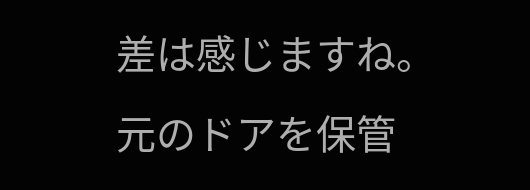差は感じますね。元のドアを保管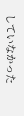していなかった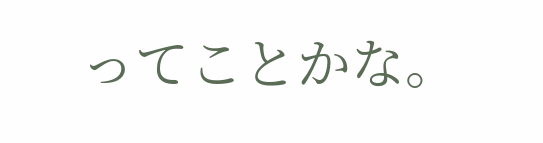ってことかな。